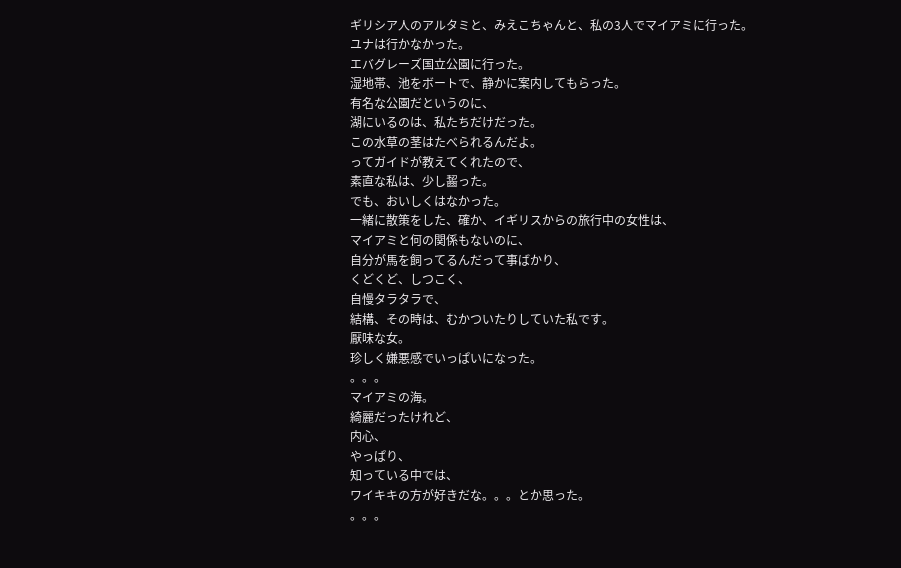ギリシア人のアルタミと、みえこちゃんと、私の3人でマイアミに行った。
ユナは行かなかった。
エバグレーズ国立公園に行った。
湿地帯、池をボートで、静かに案内してもらった。
有名な公園だというのに、
湖にいるのは、私たちだけだった。
この水草の茎はたべられるんだよ。
ってガイドが教えてくれたので、
素直な私は、少し齧った。
でも、おいしくはなかった。
一緒に散策をした、確か、イギリスからの旅行中の女性は、
マイアミと何の関係もないのに、
自分が馬を飼ってるんだって事ばかり、
くどくど、しつこく、
自慢タラタラで、
結構、その時は、むかついたりしていた私です。
厭味な女。
珍しく嫌悪感でいっぱいになった。
。。。
マイアミの海。
綺麗だったけれど、
内心、
やっぱり、
知っている中では、
ワイキキの方が好きだな。。。とか思った。
。。。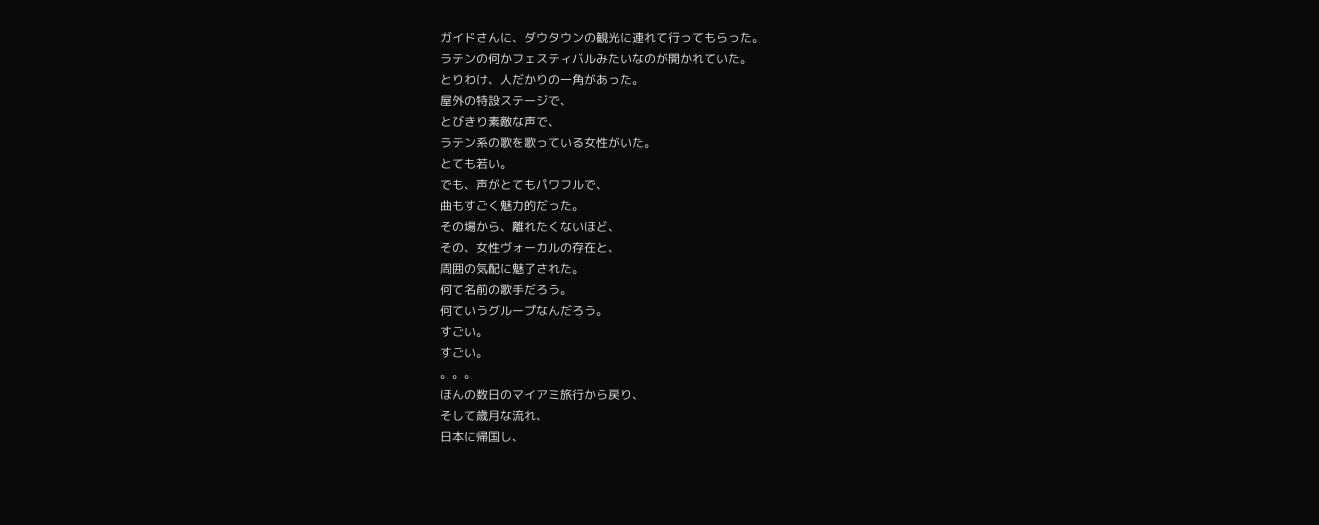ガイドさんに、ダウタウンの観光に連れて行ってもらった。
ラテンの何かフェスティバルみたいなのが開かれていた。
とりわけ、人だかりの一角があった。
屋外の特設ステージで、
とびきり素敵な声で、
ラテン系の歌を歌っている女性がいた。
とても若い。
でも、声がとてもパワフルで、
曲もすごく魅力的だった。
その場から、離れたくないほど、
その、女性ヴォーカルの存在と、
周囲の気配に魅了された。
何て名前の歌手だろう。
何ていうグループなんだろう。
すごい。
すごい。
。。。
ほんの数日のマイアミ旅行から戻り、
そして歳月な流れ、
日本に帰国し、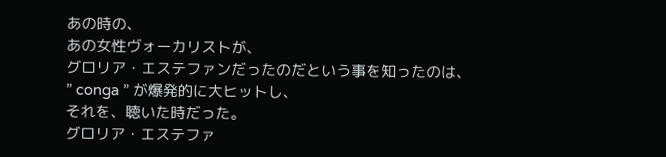あの時の、
あの女性ヴォーカリストが、
グロリア・エステファンだったのだという事を知ったのは、
” conga ” が爆発的に大ヒットし、
それを、聴いた時だった。
グロリア・エステファ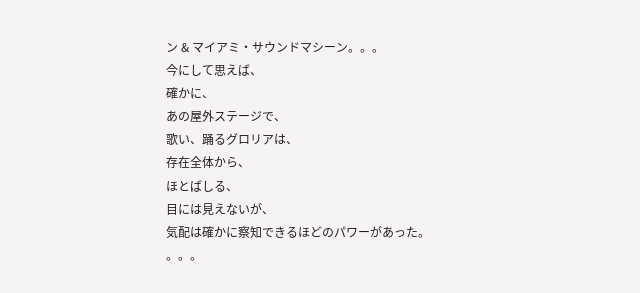ン & マイアミ・サウンドマシーン。。。
今にして思えば、
確かに、
あの屋外ステージで、
歌い、踊るグロリアは、
存在全体から、
ほとばしる、
目には見えないが、
気配は確かに察知できるほどのパワーがあった。
。。。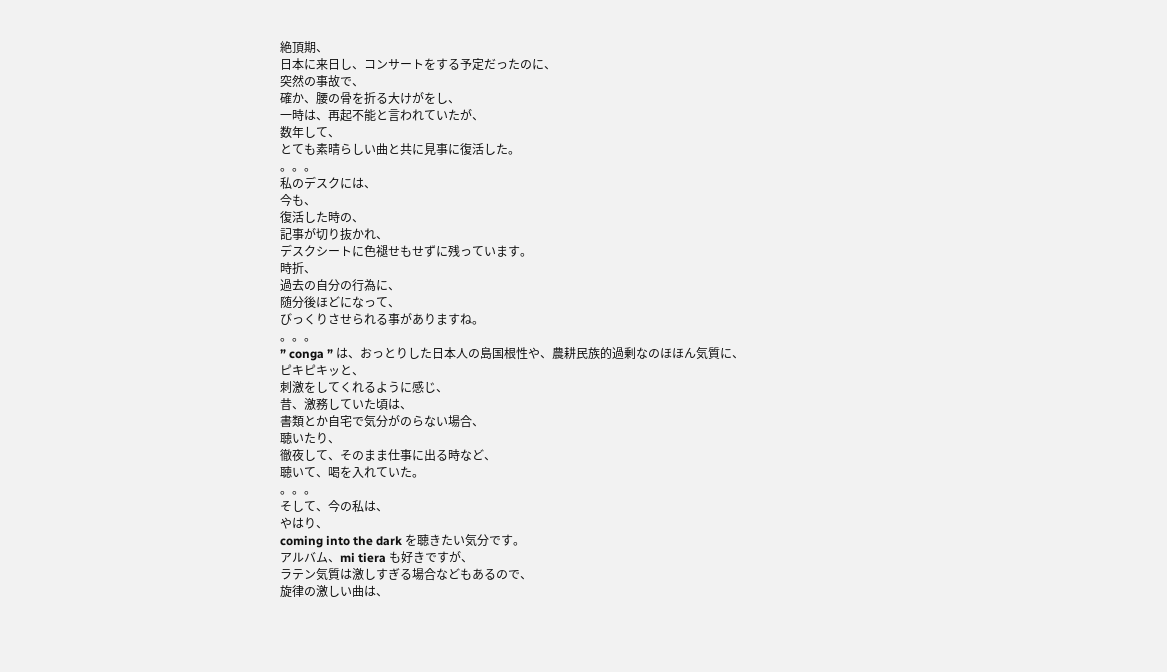絶頂期、
日本に来日し、コンサートをする予定だったのに、
突然の事故で、
確か、腰の骨を折る大けがをし、
一時は、再起不能と言われていたが、
数年して、
とても素晴らしい曲と共に見事に復活した。
。。。
私のデスクには、
今も、
復活した時の、
記事が切り抜かれ、
デスクシートに色褪せもせずに残っています。
時折、
過去の自分の行為に、
随分後ほどになって、
びっくりさせられる事がありますね。
。。。
” conga ” は、おっとりした日本人の島国根性や、農耕民族的過剰なのほほん気質に、
ピキピキッと、
刺激をしてくれるように感じ、
昔、激務していた頃は、
書類とか自宅で気分がのらない場合、
聴いたり、
徹夜して、そのまま仕事に出る時など、
聴いて、喝を入れていた。
。。。
そして、今の私は、
やはり、
coming into the dark を聴きたい気分です。
アルバム、mi tiera も好きですが、
ラテン気質は激しすぎる場合などもあるので、
旋律の激しい曲は、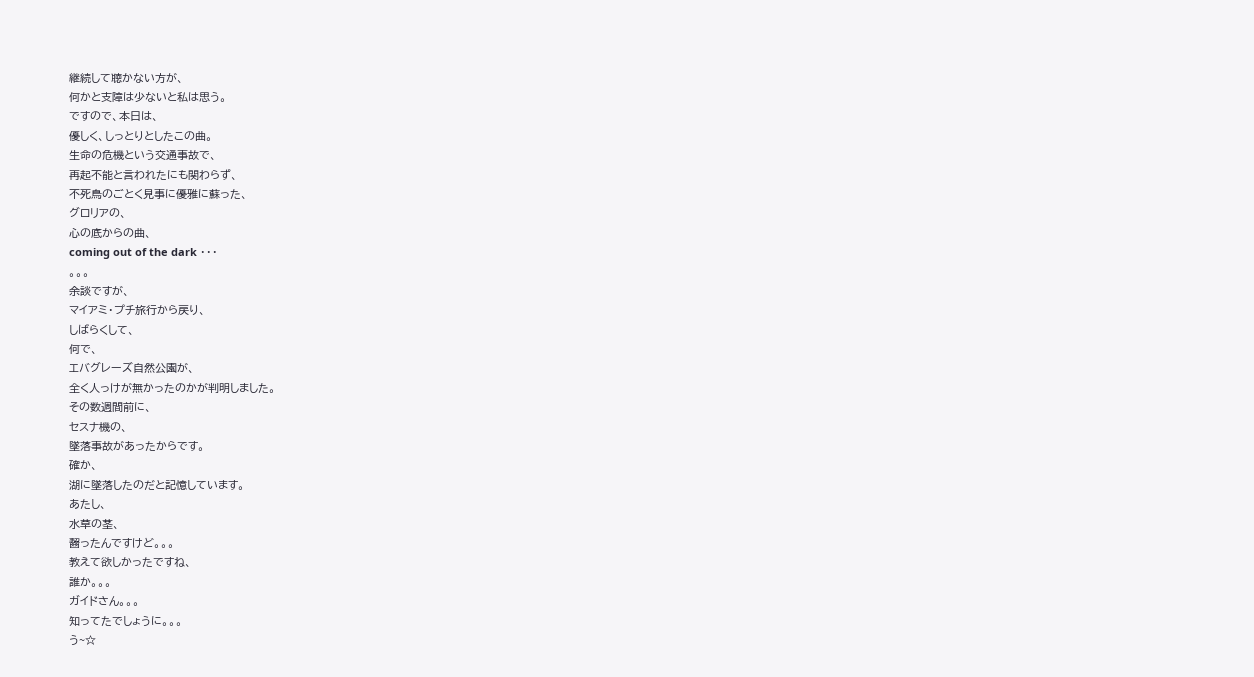継続して聴かない方が、
何かと支障は少ないと私は思う。
ですので、本日は、
優しく、しっとりとしたこの曲。
生命の危機という交通事故で、
再起不能と言われたにも関わらず、
不死鳥のごとく見事に優雅に蘇った、
グロリアの、
心の底からの曲、
coming out of the dark ・・・
。。。
余談ですが、
マイアミ・プチ旅行から戻り、
しばらくして、
何で、
エバグレーズ自然公園が、
全く人っけが無かったのかが判明しました。
その数週間前に、
セスナ機の、
墜落事故があったからです。
確か、
湖に墜落したのだと記憶しています。
あたし、
水草の茎、
齧ったんですけど。。。
教えて欲しかったですね、
誰か。。。
ガイドさん。。。
知ってたでしょうに。。。
う~☆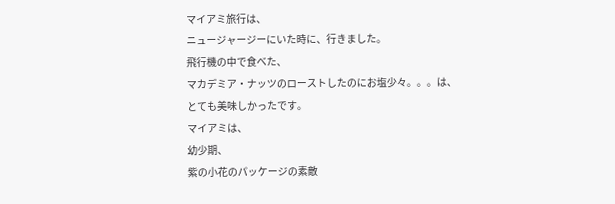マイアミ旅行は、
ニュージャージーにいた時に、行きました。
飛行機の中で食べた、
マカデミア・ナッツのローストしたのにお塩少々。。。は、
とても美味しかったです。
マイアミは、
幼少期、
紫の小花のパッケージの素敵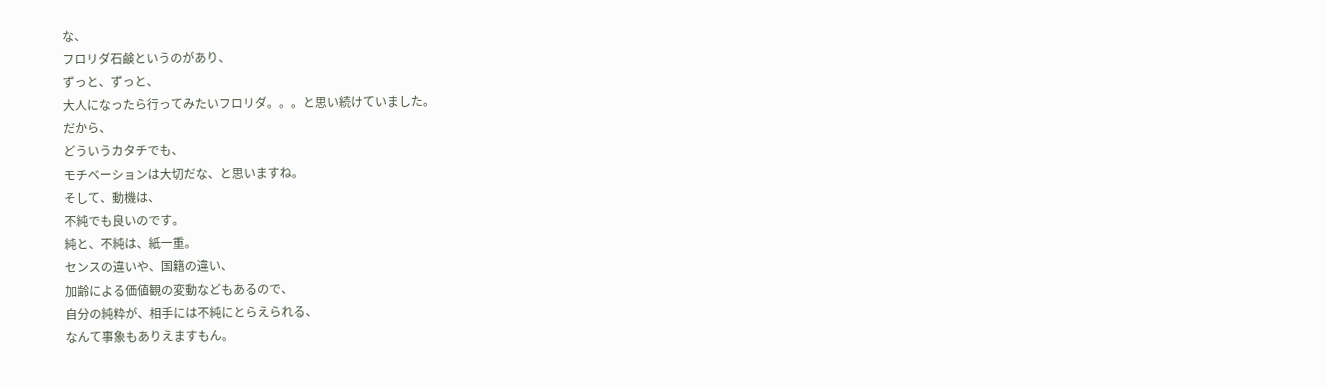な、
フロリダ石鹸というのがあり、
ずっと、ずっと、
大人になったら行ってみたいフロリダ。。。と思い続けていました。
だから、
どういうカタチでも、
モチベーションは大切だな、と思いますね。
そして、動機は、
不純でも良いのです。
純と、不純は、紙一重。
センスの違いや、国籍の違い、
加齢による価値観の変動などもあるので、
自分の純粋が、相手には不純にとらえられる、
なんて事象もありえますもん。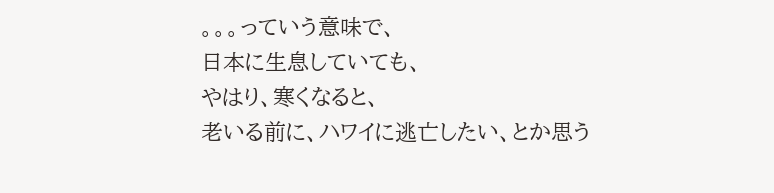。。。っていう意味で、
日本に生息していても、
やはり、寒くなると、
老いる前に、ハワイに逃亡したい、とか思う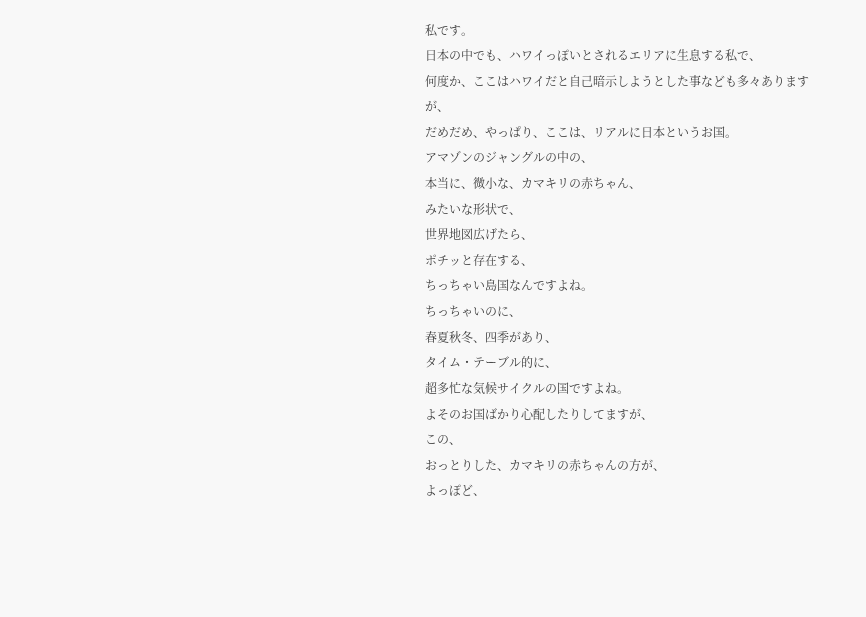私です。
日本の中でも、ハワイっぽいとされるエリアに生息する私で、
何度か、ここはハワイだと自己暗示しようとした事なども多々ありますが、
だめだめ、やっぱり、ここは、リアルに日本というお国。
アマゾンのジャングルの中の、
本当に、微小な、カマキリの赤ちゃん、
みたいな形状で、
世界地図広げたら、
ポチッと存在する、
ちっちゃい島国なんですよね。
ちっちゃいのに、
春夏秋冬、四季があり、
タイム・テーブル的に、
超多忙な気候サイクルの国ですよね。
よそのお国ばかり心配したりしてますが、
この、
おっとりした、カマキリの赤ちゃんの方が、
よっぽど、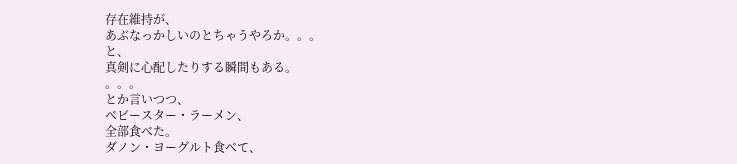存在維持が、
あぶなっかしいのとちゃうやろか。。。
と、
真剣に心配したりする瞬間もある。
。。。
とか言いつつ、
ベビースター・ラーメン、
全部食べた。
ダノン・ヨーグルト食べて、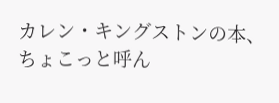カレン・キングストンの本、
ちょこっと呼ん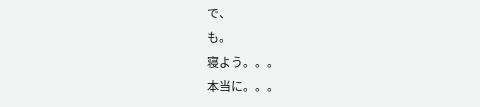で、
も。
寝よう。。。
本当に。。。